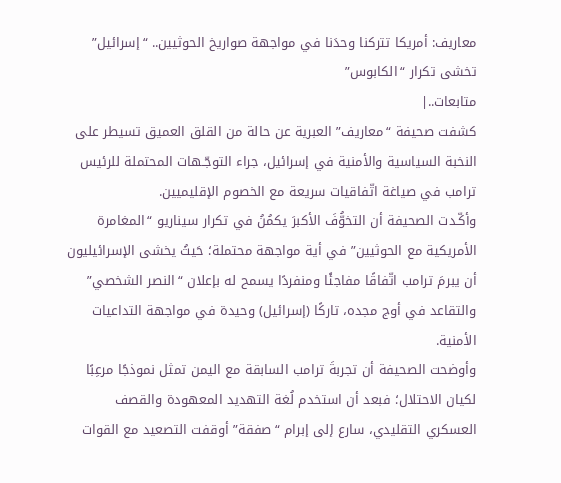معاريف: أمريكا تتركنا وحدَنا في مواجهة صواريخ الحوثيين.. “إسرائيل” تخشى تكرار “الكابوس”
متابعات..|
كشفت صحيفة “معاريف” العبرية عن حالة من القلق العميق تسيطر على النخبة السياسية والأمنية في إسرائيل، جراء التوجّـهات المحتملة للرئيس ترامب في صياغة اتّفاقيات سريعة مع الخصوم الإقليميين.
وأكّـدت الصحيفة أن التخوُّفَ الأكبرَ يكمُنُ في تكرار سيناريو “المغامرة الأمريكية مع الحوثيين” في أية مواجهة محتملة؛ حَيثُ يخشى الإسرائيليون أن يبرمَ ترامب اتّفاقًا مفاجئًا ومنفردًا يسمح له بإعلان “النصر الشخصي” والتقاعد في أوج مجده، تاركًا (إسرائيل) وحيدة في مواجهة التداعيات الأمنية.
وأوضحت الصحيفة أن تجربةَ ترامب السابقة مع اليمن تمثل نموذجًا مرعِبًا لكيان الاحتلال؛ فبعد أن استخدم لُغة التهديد المعهودة والقصف العسكري التقليدي، سارع إلى إبرام “صفقة” أوقفت التصعيد مع القوات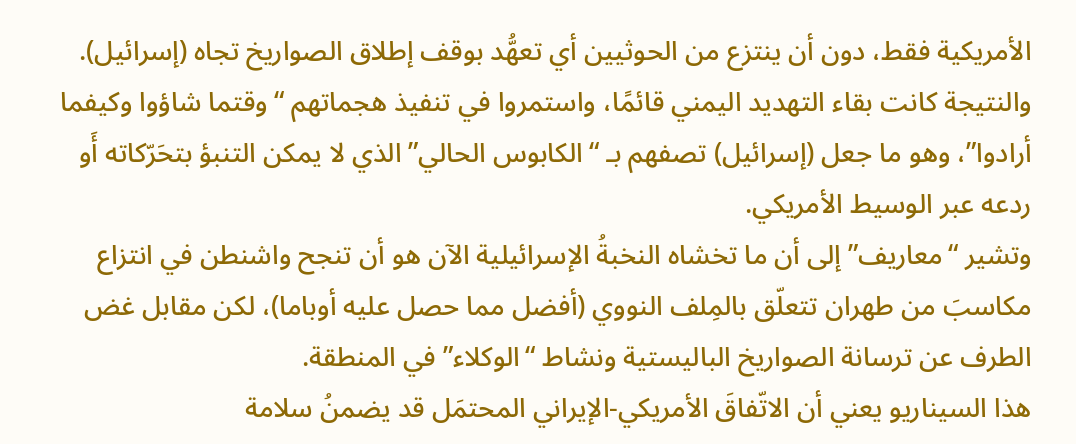الأمريكية فقط، دون أن ينتزع من الحوثيين أي تعهُّد بوقف إطلاق الصواريخ تجاه (إسرائيل).
والنتيجة كانت بقاء التهديد اليمني قائمًا، واستمروا في تنفيذ هجماتهم “وقتما شاؤوا وكيفما أرادوا”، وهو ما جعل (إسرائيل) تصفهم بـ “الكابوس الحالي” الذي لا يمكن التنبؤ بتحَرّكاته أَو ردعه عبر الوسيط الأمريكي.
وتشير “معاريف” إلى أن ما تخشاه النخبةُ الإسرائيلية الآن هو أن تنجح واشنطن في انتزاع مكاسبَ من طهران تتعلّق بالمِلف النووي (أفضل مما حصل عليه أوباما)، لكن مقابل غض الطرف عن ترسانة الصواريخ الباليستية ونشاط “الوكلاء” في المنطقة.
هذا السيناريو يعني أن الاتّفاقَ الأمريكي-الإيراني المحتمَل قد يضمنُ سلامة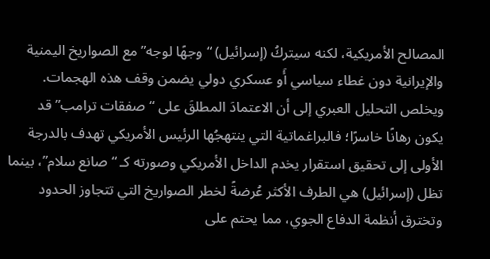المصالح الأمريكية، لكنه سيتركُ (إسرائيل) “وجهًا لوجه” مع الصواريخ اليمنية والإيرانية دون غطاء سياسي أَو عسكري دولي يضمن وقف هذه الهجمات.
ويخلص التحليل العبري إلى أن الاعتمادَ المطلقَ على “صفقات ترامب” قد يكون رهانًا خاسرًا؛ فالبراغماتية التي ينتهجُها الرئيس الأمريكي تهدف بالدرجة الأولى إلى تحقيق استقرار يخدم الداخل الأمريكي وصورته كـ “صانع سلام”، بينما تظل (إسرائيل) هي الطرف الأكثر عُرضةً لخطر الصواريخ التي تتجاوز الحدود وتخترق أنظمة الدفاع الجوي، مما يحتم على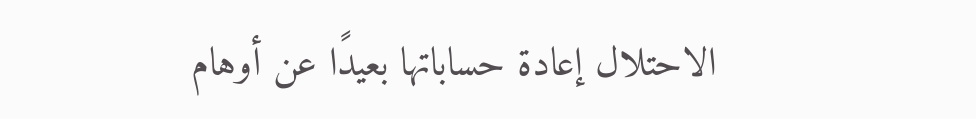الاحتلال إعادة حساباتها بعيدًا عن أوهام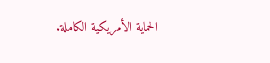الحماية الأمريكية الكاملة.